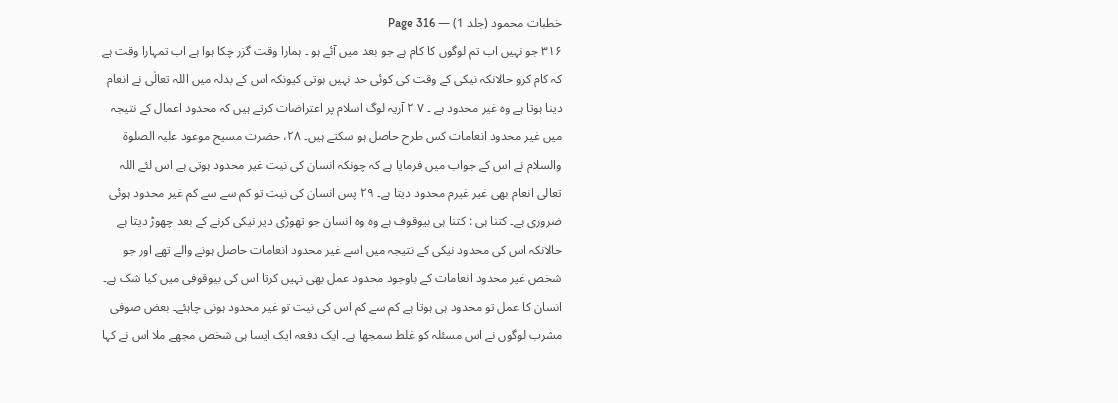خطبات محمود (جلد 1) — Page 316
۳۱۶ جو نہیں اب تم لوگوں کا کام ہے جو بعد میں آئے ہو ۔ ہمارا وقت گزر چکا ہوا ہے اب تمہارا وقت ہے کہ کام کرو حالانکہ نیکی کے وقت کی کوئی حد نہیں ہوتی کیونکہ اس کے بدلہ میں اللہ تعالٰی نے انعام دینا ہوتا ہے وہ غیر محدود ہے ۔ ۷ ۲ آریہ لوگ اسلام پر اعتراضات کرتے ہیں کہ محدود اعمال کے نتیجہ میں غیر محدود انعامات کس طرح حاصل ہو سکتے ہیں۔ ۲۸، حضرت مسیح موعود علیہ الصلوة والسلام نے اس کے جواب میں فرمایا ہے کہ چونکہ انسان کی نیت غیر محدود ہوتی ہے اس لئے اللہ تعالی انعام بھی غیر غیرم محدود دیتا ہے۔ ۲۹ پس انسان کی نیت تو کم سے سے کم غیر محدود ہوئی ضروری ہے۔ کتنا ہی : کتنا ہی بیوقوف ہے وہ وہ انسان جو تھوڑی دیر نیکی کرنے کے بعد چھوڑ دیتا ہے حالانکہ اس کی محدود نیکی کے نتیجہ میں اسے غیر محدود انعامات حاصل ہونے والے تھے اور جو شخص غیر محدود انعامات کے باوجود محدود عمل بھی نہیں کرتا اس کی بیوقوفی میں کیا شک ہے۔ انسان کا عمل تو محدود ہی ہوتا ہے کم سے کم اس کی نیت تو غیر محدود ہونی چاہئے۔ بعض صوفی مشرب لوگوں نے اس مسئلہ کو غلط سمجھا ہے۔ ایک دفعہ ایک ایسا ہی شخص مجھے ملا اس نے کہا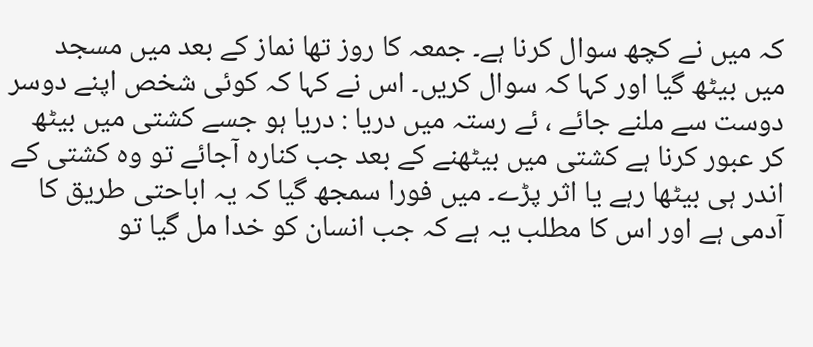کہ میں نے کچھ سوال کرنا ہے۔ جمعہ کا روز تھا نماز کے بعد میں مسجد میں بیٹھ گیا اور کہا کہ سوال کریں۔ اس نے کہا کہ کوئی شخص اپنے دوسر دوست سے ملنے جائے ، ئے رستہ میں دریا : دریا ہو جسے کشتی میں بیٹھ کر عبور کرنا ہے کشتی میں بیٹھنے کے بعد جب کنارہ آجائے تو وہ کشتی کے اندر ہی بیٹھا رہے یا اثر پڑے۔ میں فورا سمجھ گیا کہ یہ اباحتی طریق کا آدمی ہے اور اس کا مطلب یہ ہے کہ جب انسان کو خدا مل گیا تو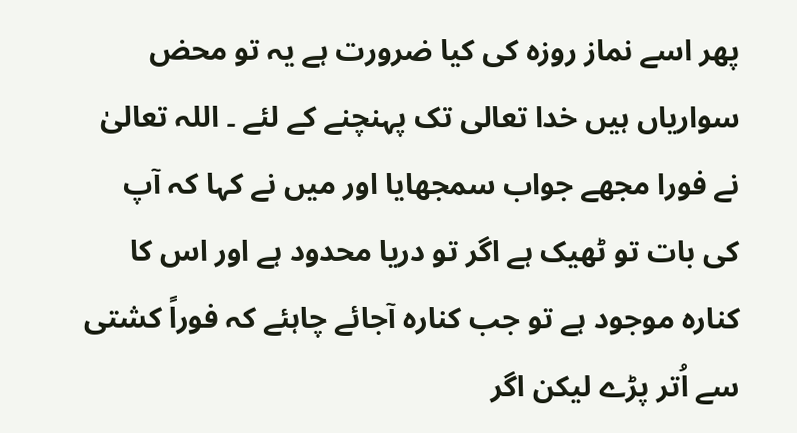پھر اسے نماز روزہ کی کیا ضرورت ہے یہ تو محض سواریاں ہیں خدا تعالی تک پہنچنے کے لئے ۔ اللہ تعالیٰ نے فورا مجھے جواب سمجھایا اور میں نے کہا کہ آپ کی بات تو ٹھیک ہے اگر تو دریا محدود ہے اور اس کا کنارہ موجود ہے تو جب کنارہ آجائے چاہئے کہ فوراً کشتی سے اُتر پڑے لیکن اگر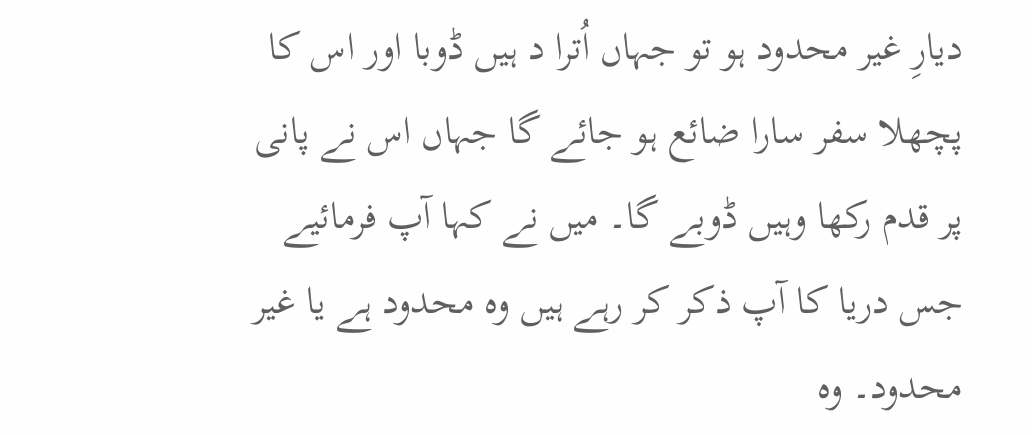دیارِ غیر محدود ہو تو جہاں اُترا د ہیں ڈوبا اور اس کا پچھلا سفر سارا ضائع ہو جائے گا جہاں اس نے پانی پر قدم رکھا وہیں ڈوبے گا۔ میں نے کہا آپ فرمائیے جس دریا کا آپ ذکر کر رہے ہیں وہ محدود ہے یا غیر محدود۔ وہ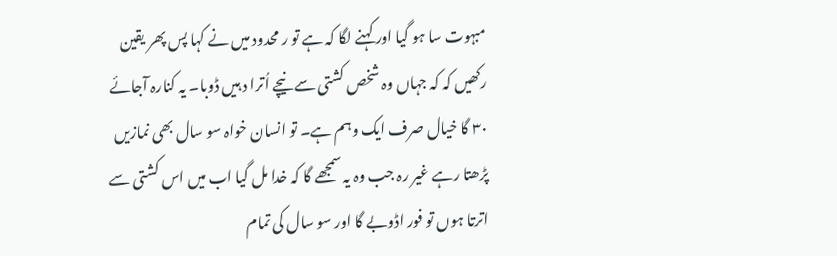مبہوت سا ہو گیا اور کہنے لگا کہ ہے تو ر محدود میں نے کہا پس پھر یقین رکھیں کہ کہ جہاں وہ شخص کشتی سے نیچے اُترا د ہیں ڈوبا۔ یہ کنارہ آجائے ۳۰ گا خیال صرف ایک وہم ہے۔ تو انسان خواہ سو سال بھی نمازیں پڑھتا رہے غیر رہ جب وہ یہ سمجھے گا کہ خدا مل گیا اب میں اس کشتی سے اترتا ہوں تو فور اڈوبے گا اور سو سال کی تمام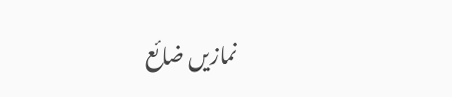نمازیں ضائع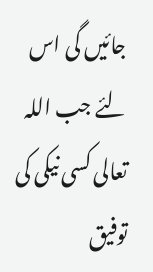جائیں گی اس لئے جب اللہ تعالی کسی نیکی کی توفیق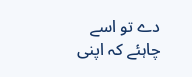دے تو اسے چاہئے کہ اپنی